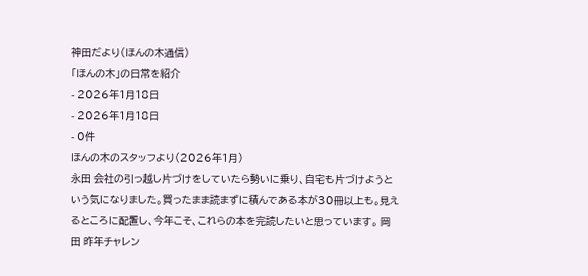神田だより(ほんの木通信)
「ほんの木」の日常を紹介
- 2026年1月18日
- 2026年1月18日
- 0件
ほんの木のスタッフより(2026年1月)
永田 会社の引っ越し片づけをしていたら勢いに乗り、自宅も片づけようという気になりました。買ったまま読まずに積んである本が30冊以上も。見えるところに配置し、今年こそ、これらの本を完読したいと思っています。 岡田 昨年チャレン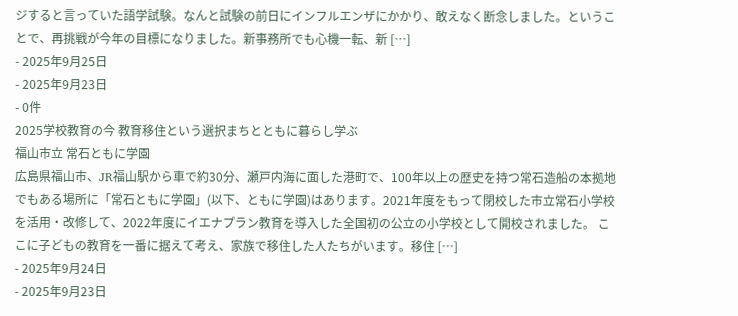ジすると言っていた語学試験。なんと試験の前日にインフルエンザにかかり、敢えなく断念しました。ということで、再挑戦が今年の目標になりました。新事務所でも心機一転、新 […]
- 2025年9月25日
- 2025年9月23日
- 0件
2025学校教育の今 教育移住という選択まちとともに暮らし学ぶ
福山市立 常石ともに学園
広島県福山市、JR福山駅から車で約30分、瀬戸内海に面した港町で、100年以上の歴史を持つ常石造船の本拠地でもある場所に「常石ともに学園」(以下、ともに学園)はあります。2021年度をもって閉校した市立常石小学校を活用・改修して、2022年度にイエナプラン教育を導入した全国初の公立の小学校として開校されました。 ここに子どもの教育を一番に据えて考え、家族で移住した人たちがいます。移住 […]
- 2025年9月24日
- 2025年9月23日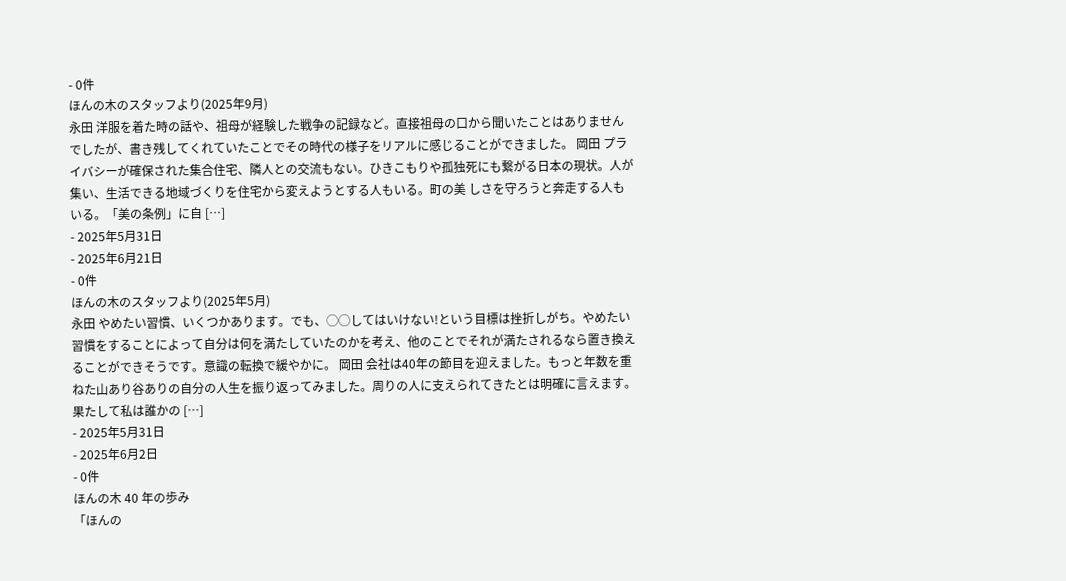- 0件
ほんの木のスタッフより(2025年9月)
永田 洋服を着た時の話や、祖母が経験した戦争の記録など。直接祖母の口から聞いたことはありませんでしたが、書き残してくれていたことでその時代の様子をリアルに感じることができました。 岡田 プライバシーが確保された集合住宅、隣人との交流もない。ひきこもりや孤独死にも繋がる日本の現状。人が集い、生活できる地域づくりを住宅から変えようとする人もいる。町の美 しさを守ろうと奔走する人もいる。「美の条例」に自 […]
- 2025年5月31日
- 2025年6月21日
- 0件
ほんの木のスタッフより(2025年5月)
永田 やめたい習慣、いくつかあります。でも、◯◯してはいけない!という目標は挫折しがち。やめたい習慣をすることによって自分は何を満たしていたのかを考え、他のことでそれが満たされるなら置き換えることができそうです。意識の転換で緩やかに。 岡田 会社は40年の節目を迎えました。もっと年数を重ねた山あり谷ありの自分の人生を振り返ってみました。周りの人に支えられてきたとは明確に言えます。果たして私は誰かの […]
- 2025年5月31日
- 2025年6月2日
- 0件
ほんの木 40 年の歩み
「ほんの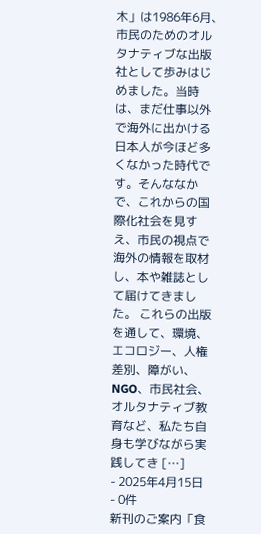木」は1986年6月、市民のためのオルタナティブな出版社として歩みはじめました。当時は、まだ仕事以外で海外に出かける日本人が今ほど多くなかった時代です。そんななかで、これからの国際化社会を見すえ、市民の視点で海外の情報を取材し、本や雑誌として届けてきました。 これらの出版を通して、環境、エコロジー、人権差別、障がい、NGO、市民社会、オルタナティブ教育など、私たち自身も学びながら実践してき […]
- 2025年4月15日
- 0件
新刊のご案内「食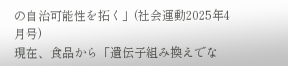の自治可能性を拓く」(社会運動2025年4月号)
現在、食品から「遺伝子組み換えでな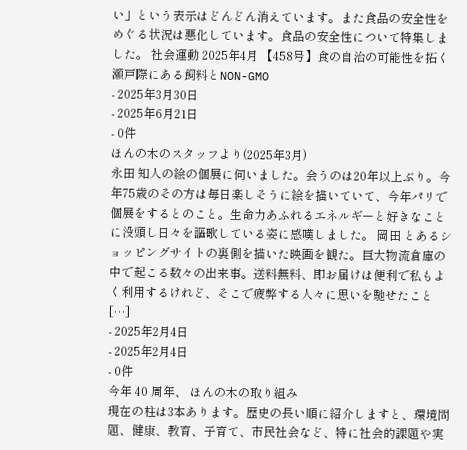い」という表示はどんどん消えています。また食品の安全性をめぐる状況は悪化しています。食品の安全性について特集しました。 社会運動 2025年4月 【458号】食の自治の可能性を拓く 瀬戸際にある飼料とNON-GMO
- 2025年3月30日
- 2025年6月21日
- 0件
ほんの木のスタッフより(2025年3月)
永田 知人の絵の個展に伺いました。会うのは20年以上ぶり。今年75歳のその方は毎日楽しそうに絵を描いていて、今年パリで個展をするとのこと。生命力あふれるエネルギーと好きなことに没頭し日々を謳歌している姿に感嘆しました。 岡田 とあるショッピングサイトの裏側を描いた映画を観た。巨大物流倉庫の中で起こる数々の出来事。送料無料、即お届けは便利で私もよく利用するけれど、そこで疲弊する人々に思いを馳せたこと […]
- 2025年2月4日
- 2025年2月4日
- 0件
今年 40 周年、 ほんの木の取り組み
現在の柱は3本あります。歴史の長い順に紹介しますと、環境問題、健康、教育、子育て、市民社会など、特に社会的課題や実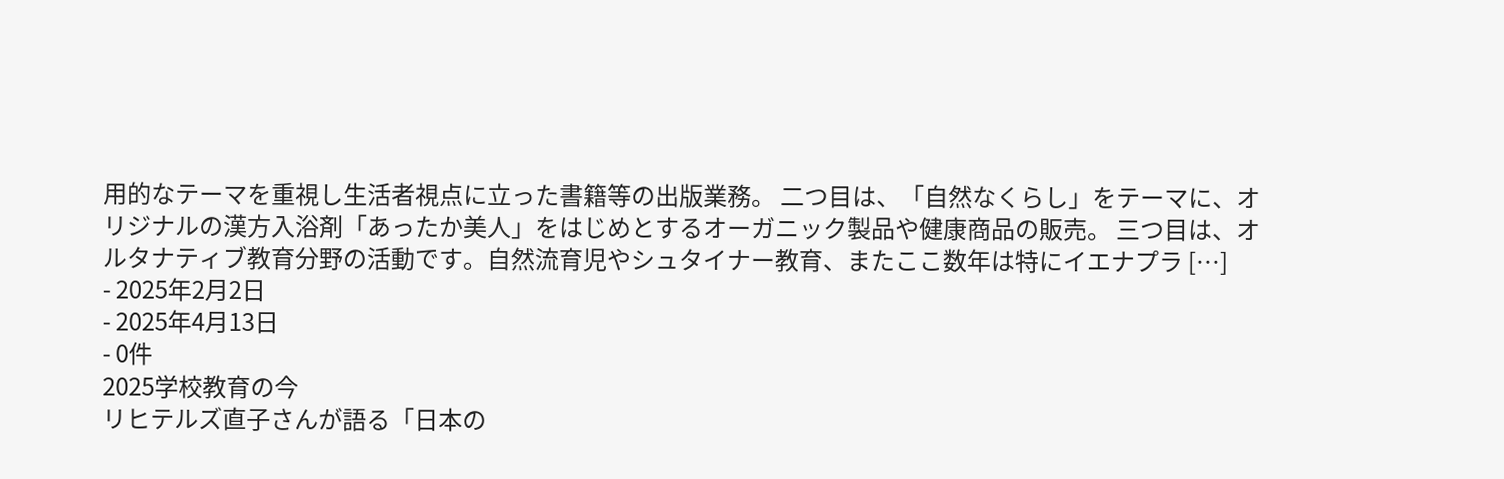用的なテーマを重視し生活者視点に立った書籍等の出版業務。 二つ目は、「自然なくらし」をテーマに、オリジナルの漢方入浴剤「あったか美人」をはじめとするオーガニック製品や健康商品の販売。 三つ目は、オルタナティブ教育分野の活動です。自然流育児やシュタイナー教育、またここ数年は特にイエナプラ […]
- 2025年2月2日
- 2025年4月13日
- 0件
2025学校教育の今
リヒテルズ直子さんが語る「日本の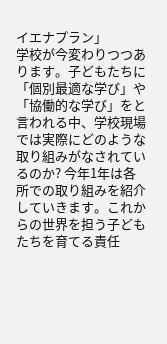イエナプラン」
学校が今変わりつつあります。子どもたちに「個別最適な学び」や「協働的な学び」をと言われる中、学校現場では実際にどのような取り組みがなされているのか? 今年1年は各所での取り組みを紹介していきます。これからの世界を担う子どもたちを育てる責任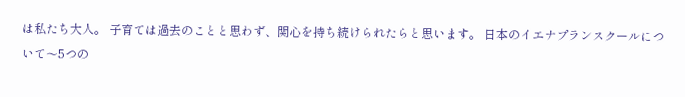は私たち大人。 子育ては過去のことと思わず、関心を持ち続けられたらと思います。 日本のイエナプランスクールについて〜5つの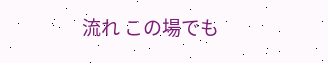流れ この場でも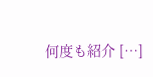何度も紹介 […]